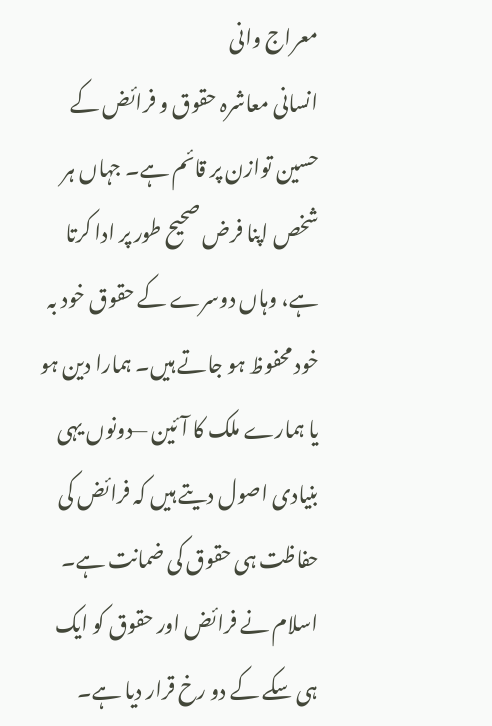معراج وانی
انسانی معاشرہ حقوق و فرائض کے حسین توازن پر قائم ہے۔ جہاں ہر شخص اپنا فرض صحیح طور پر ادا کرتا ہے، وہاں دوسرے کے حقوق خود بہ خود محفوظ ہو جاتے ہیں۔ ہمارا دین ہو یا ہمارے ملک کا آئین —دونوں یہی بنیادی اصول دیتے ہیں کہ فرائض کی حفاظت ہی حقوق کی ضمانت ہے۔
اسلام نے فرائض اور حقوق کو ایک ہی سکے کے دو رخ قرار دیا ہے۔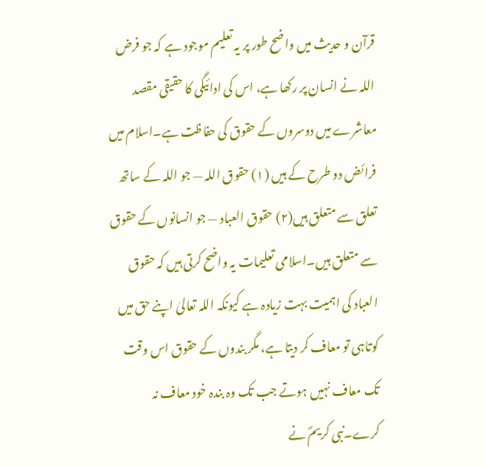قرآن و حدیث میں واضح طور پر یہ تعلیم موجود ہے کہ جو فرض اللہ نے انسان پر رکھا ہے، اس کی ادائیگی کا حقیقی مقصد معاشرے میں دوسروں کے حقوق کی حفاظت ہے۔اسلام میں فرائض دو طرح کے ہیں (۱) حقوق اللہ — جو اللہ کے ساتھ تعلق سے متعلق ہیں(۲) حقوق العباد — جو انسانوں کے حقوق سے متعلق ہیں۔اسلامی تعلیمات یہ واضح کرتی ہیں کہ حقوق العباد کی اہمیت بہت زیادہ ہے کیونکہ اللہ تعالیٰ اپنے حق میں کوتاہی تو معاف کر دیتا ہے، مگر بندوں کے حقوق اس وقت تک معاف نہیں ہوتے جب تک وہ بندہ خود معاف نہ کرے۔نبی کریمؐ نے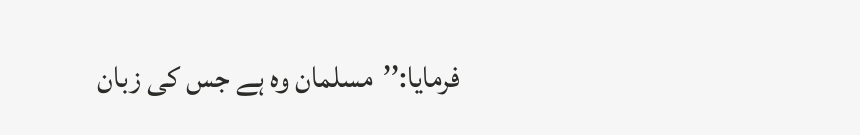فرمایا:’’مسلمان وہ ہے جس کی زبان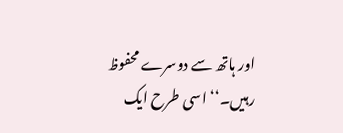اور ہاتھ سے دوسرے محفوظ رہیں۔‘‘اسی طرح ایک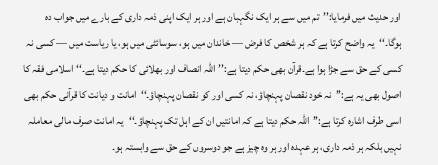اور حدیث میں فرمایا:’’تم میں سے ہر ایک نگہبان ہے اور ہر ایک اپنی ذمہ داری کے بارے میں جواب دہ ہوگا۔‘‘یہ واضح کرتا ہے کہ ہر شخص کا فرض — خاندان میں ہو، سوسائٹی میں ہو، یا ریاست میں — کسی نہ کسی کے حق سے جڑا ہوا ہے۔قرآن بھی حکم دیتا ہے:’’اللہ انصاف اور بھلائی کا حکم دیتا ہے۔‘‘اسلامی فقہ کا اصول بھی یہ ہے:’’نہ خود نقصان پہنچاؤ، نہ کسی اور کو نقصان پہنچاؤ۔‘‘امانت و دیانت کا قرآنی حکم بھی اسی طرف اشارہ کرتا ہے:’’اللہ حکم دیتا ہے کہ امانتیں ان کے اہل تک پہنچاؤ۔‘‘یہ امانت صرف مالی معاملہ نہیں بلکہ ہر ذمہ داری، ہر عہدہ اور ہر وہ چیز ہے جو دوسروں کے حق سے وابستہ ہو۔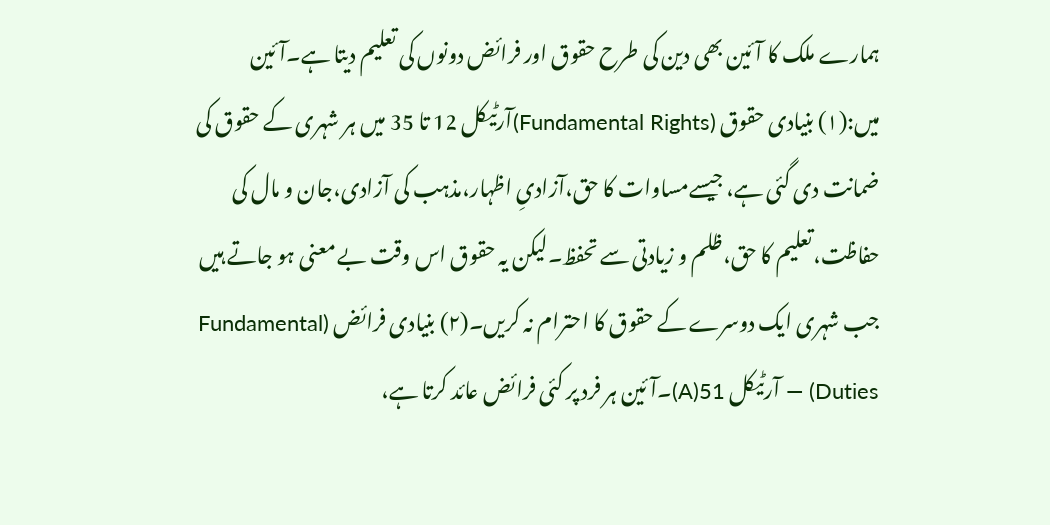ہمارے ملک کا آئین بھی دین کی طرح حقوق اور فرائض دونوں کی تعلیم دیتا ہے۔آئین میں:(۱) بنیادی حقوق (Fundamental Rights)آرٹیکل 12 تا 35 میں ہر شہری کے حقوق کی ضمانت دی گئی ہے، جیسےمساوات کا حق،آزادیِ اظہار،مذہب کی آزادی،جان و مال کی حفاظت،تعلیم کا حق،ظلم و زیادتی سے تحفظ۔لیکن یہ حقوق اس وقت بے معنی ہو جاتے ہیں جب شہری ایک دوسرے کے حقوق کا احترام نہ کریں۔(۲) بنیادی فرائض (Fundamental Duties) — آرٹیکل 51(A)۔آئین ہر فرد پر کئی فرائض عائد کرتا ہے،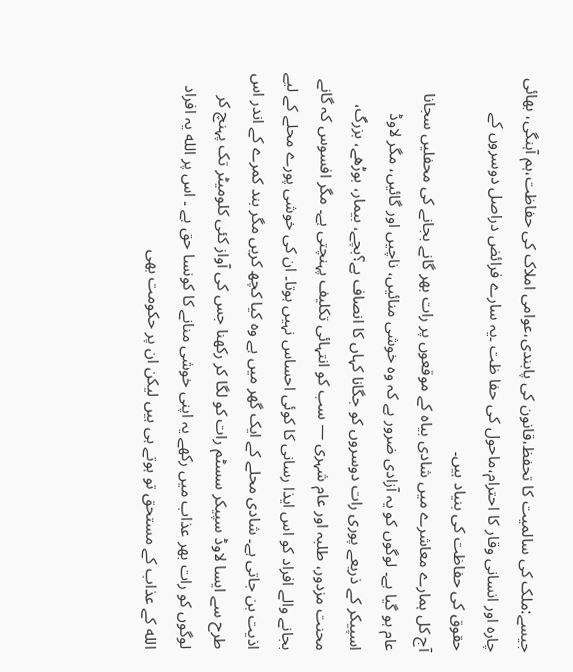جیسے:ملک کی سالمیت کا تحفظ،قانون کی پابندی،عوامی املاک کی حفاظت،ہم آہنگی، بھائی چارہ اور انسانی وقار کا احترام،ماحول کی حفا ظت ۔یہ سارے فرائض دراصل دوسروں کے حقوق کی حفاظت کی بنیاد ہیں۔
آج کل ہمارے معاشرے میں شادی بیاہ کے موقعوں پر رات بھر گانے بجانے کی محفلیں سجانا عام ہو گیا ہے۔ لوگوں کو یہ آزادی ضرور ہے کہ وہ خوشی منائیں، ناچیں اور گائیں، مگر لاوڈ اسپیکر کے ذریعے پوری رات دوسروں کو جگانا کہاں کا انصاف ہے؟بچے، بیمار، بوڑھے، بزرگ، محنت مزدور، طلبہ اور عام شہری — سب کو انتہائی تکلیف پہنچتی ہے۔ مگر افسوس کہ گانے بجانے والے افراد کو اس ایذا رسانی کا کوئی احساس نہیں ہوتا۔ ان کی خوشی پورے محلے کے لیے اذیت بن جاتی ہے۔ شادی محلے کے ایک گھر میں ہے وہ کیا کچھ کریں مگر بند کمرے کے اندر اس طرح سے ایسا لاوڈ سپیکر سسٹم رات کو لگا کر رکھنا جس کی آواز کئی کلومیٹر تک پہنچ کر لوگوں کو رات بھر عذاب میں رکھے یہ اپنی خوشی منانے کا کونسا حق ہے ۔ اس پر الله یہ افراد الله کے عذاب کے مستحق تو ہوتے ہی ہیں لیکن ان پر حکومت بھی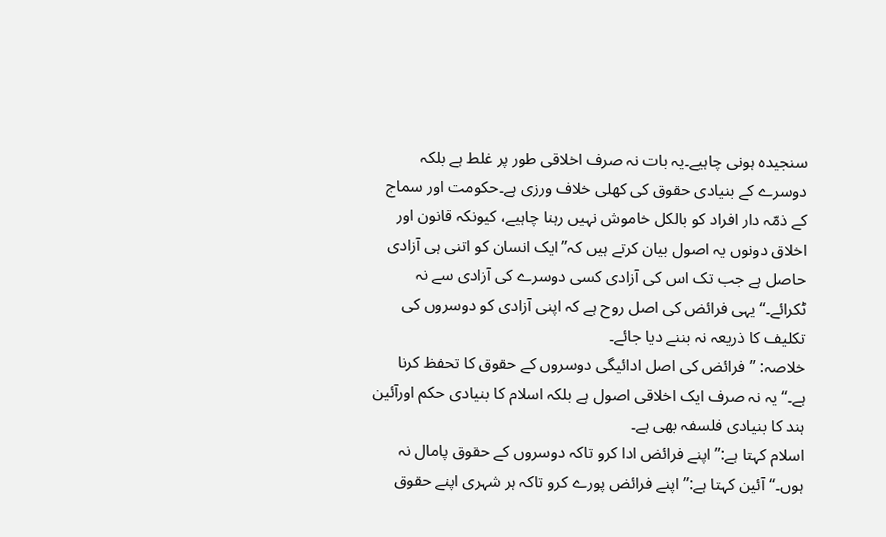سنجیده ہونی چاہیے۔یہ بات نہ صرف اخلاقی طور پر غلط ہے بلکہ دوسرے کے بنیادی حقوق کی کھلی خلاف ورزی ہے۔حکومت اور سماج کے ذمّہ دار افراد کو بالکل خاموش نہیں رہنا چاہیے، کیونکہ قانون اور اخلاق دونوں یہ اصول بیان کرتے ہیں کہ’’ایک انسان کو اتنی ہی آزادی حاصل ہے جب تک اس کی آزادی کسی دوسرے کی آزادی سے نہ ٹکرائے۔‘‘یہی فرائض کی اصل روح ہے کہ اپنی آزادی کو دوسروں کی تکلیف کا ذریعہ نہ بننے دیا جائے۔
خلاصہ: ’’فرائض کی اصل ادائیگی دوسروں کے حقوق کا تحفظ کرنا ہے۔‘‘یہ نہ صرف ایک اخلاقی اصول ہے بلکہ اسلام کا بنیادی حکم اورآئین ہند کا بنیادی فلسفہ بھی ہے۔
اسلام کہتا ہے:’’اپنے فرائض ادا کرو تاکہ دوسروں کے حقوق پامال نہ ہوں۔‘‘آئین کہتا ہے:’’اپنے فرائض پورے کرو تاکہ ہر شہری اپنے حقوق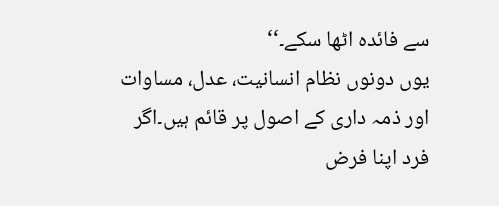سے فائدہ اٹھا سکے۔‘‘
یوں دونوں نظام انسانیت، عدل، مساوات اور ذمہ داری کے اصول پر قائم ہیں۔اگر فرد اپنا فرض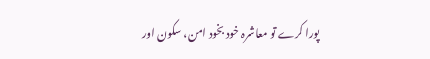پورا کرے تو معاشرہ خود بخود امن، سکون اور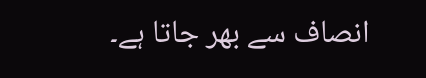انصاف سے بھر جاتا ہے۔